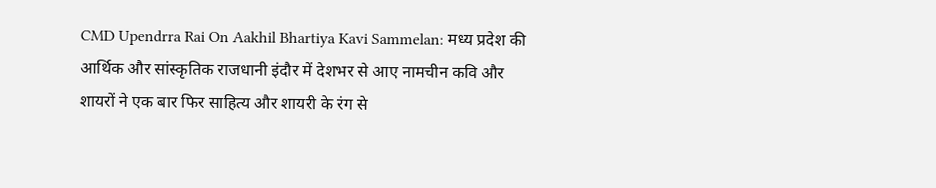CMD Upendrra Rai On Aakhil Bhartiya Kavi Sammelan: मध्य प्रदेश की आर्थिक और सांस्कृतिक राजधानी इंदौर में देशभर से आए नामचीन कवि और शायरों ने एक बार फिर साहित्य और शायरी के रंग से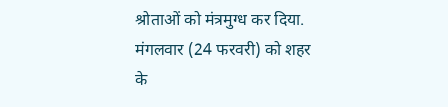श्रोताओं को मंत्रमुग्ध कर दिया. मंगलवार (24 फरवरी) को शहर के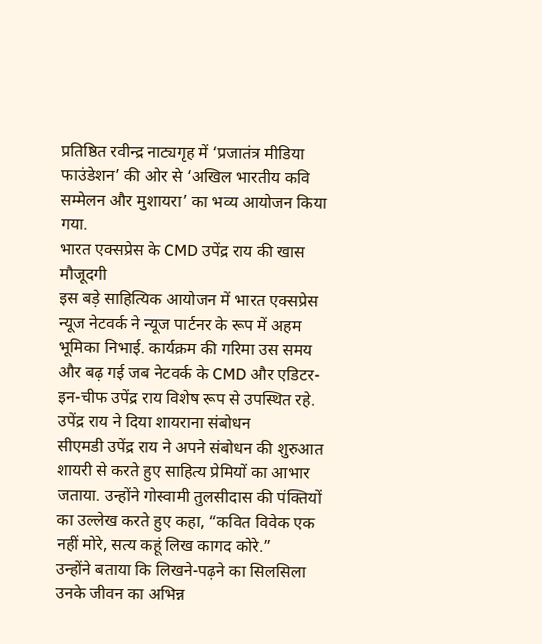प्रतिष्ठित रवीन्द्र नाट्यगृह में ‘प्रजातंत्र मीडिया फाउंडेशन’ की ओर से ‘अखिल भारतीय कवि सम्मेलन और मुशायरा’ का भव्य आयोजन किया गया.
भारत एक्सप्रेस के CMD उपेंद्र राय की खास मौजूदगी
इस बड़े साहित्यिक आयोजन में भारत एक्सप्रेस न्यूज नेटवर्क ने न्यूज पार्टनर के रूप में अहम भूमिका निभाई. कार्यक्रम की गरिमा उस समय और बढ़ गई जब नेटवर्क के CMD और एडिटर-इन-चीफ उपेंद्र राय विशेष रूप से उपस्थित रहे.
उपेंद्र राय ने दिया शायराना संबोधन
सीएमडी उपेंद्र राय ने अपने संबोधन की शुरुआत शायरी से करते हुए साहित्य प्रेमियों का आभार जताया. उन्होंने गोस्वामी तुलसीदास की पंक्तियों का उल्लेख करते हुए कहा, “कवित विवेक एक नहीं मोरे, सत्य कहूं लिख कागद कोरे.”
उन्होंने बताया कि लिखने-पढ़ने का सिलसिला उनके जीवन का अभिन्न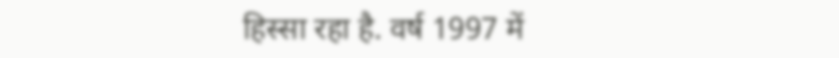हिस्सा रहा है. वर्ष 1997 में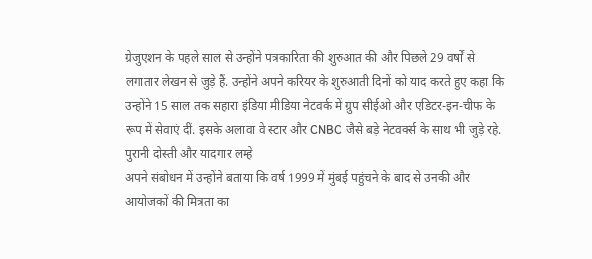ग्रेजुएशन के पहले साल से उन्होंने पत्रकारिता की शुरुआत की और पिछले 29 वर्षों से लगातार लेखन से जुड़े हैं. उन्होंने अपने करियर के शुरुआती दिनों को याद करते हुए कहा कि उन्होंने 15 साल तक सहारा इंडिया मीडिया नेटवर्क में ग्रुप सीईओ और एडिटर-इन-चीफ के रूप में सेवाएं दीं. इसके अलावा वे स्टार और CNBC जैसे बड़े नेटवर्क्स के साथ भी जुड़े रहे.
पुरानी दोस्ती और यादगार लम्हे
अपने संबोधन में उन्होंने बताया कि वर्ष 1999 में मुंबई पहुंचने के बाद से उनकी और आयोजकों की मित्रता का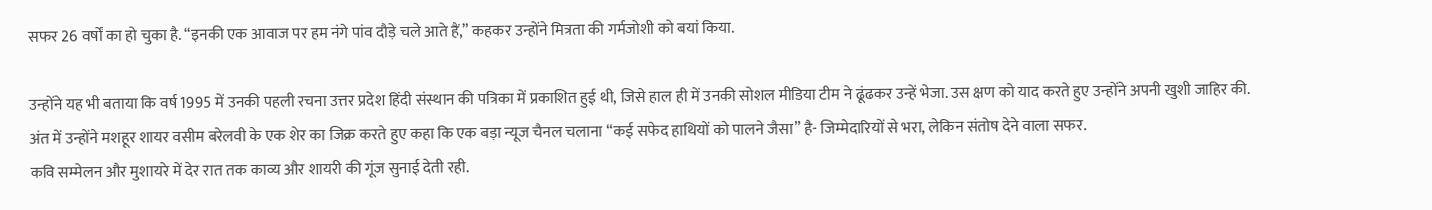सफर 26 वर्षों का हो चुका है. “इनकी एक आवाज पर हम नंगे पांव दौड़े चले आते हैं,” कहकर उन्होंने मित्रता की गर्मजोशी को बयां किया.

उन्होंने यह भी बताया कि वर्ष 1995 में उनकी पहली रचना उत्तर प्रदेश हिंदी संस्थान की पत्रिका में प्रकाशित हुई थी, जिसे हाल ही में उनकी सोशल मीडिया टीम ने ढूंढकर उन्हें भेजा. उस क्षण को याद करते हुए उन्होंने अपनी खुशी जाहिर की.
अंत में उन्होंने मशहूर शायर वसीम बरेलवी के एक शेर का जिक्र करते हुए कहा कि एक बड़ा न्यूज चैनल चलाना “कई सफेद हाथियों को पालने जैसा” है- जिम्मेदारियों से भरा, लेकिन संतोष देने वाला सफर.
कवि सम्मेलन और मुशायरे में देर रात तक काव्य और शायरी की गूंज सुनाई देती रही.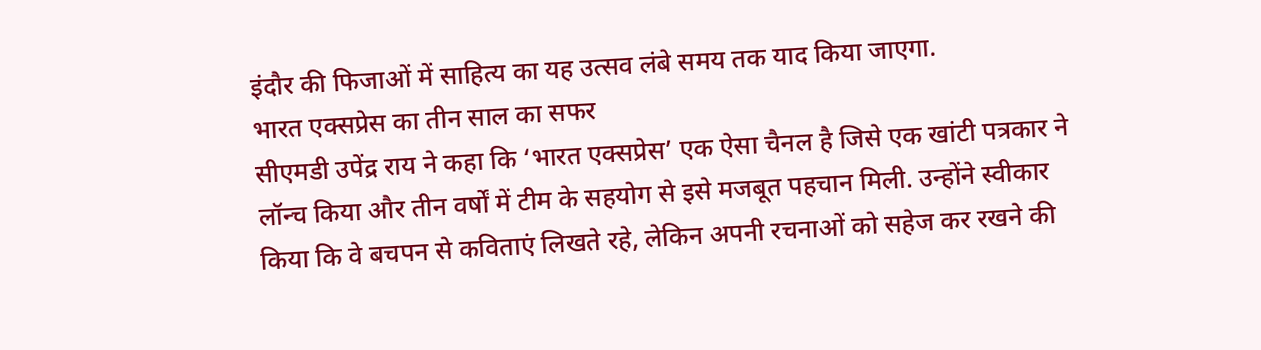इंदौर की फिजाओं में साहित्य का यह उत्सव लंबे समय तक याद किया जाएगा.
भारत एक्सप्रेस का तीन साल का सफर
सीएमडी उपेंद्र राय ने कहा कि ‘भारत एक्सप्रेस’ एक ऐसा चैनल है जिसे एक खांटी पत्रकार ने लॉन्च किया और तीन वर्षों में टीम के सहयोग से इसे मजबूत पहचान मिली. उन्होंने स्वीकार किया कि वे बचपन से कविताएं लिखते रहे, लेकिन अपनी रचनाओं को सहेज कर रखने की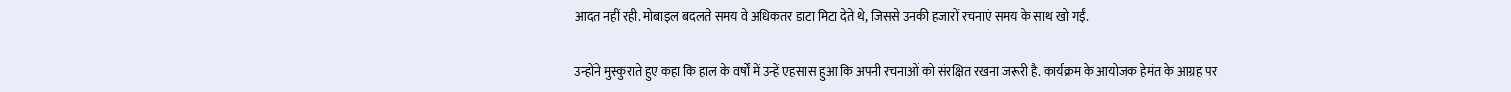आदत नहीं रही. मोबाइल बदलते समय वे अधिकतर डाटा मिटा देते थे, जिससे उनकी हजारों रचनाएं समय के साथ खो गईं.

उन्होंने मुस्कुराते हुए कहा कि हाल के वर्षों में उन्हें एहसास हुआ कि अपनी रचनाओं को संरक्षित रखना जरूरी है. कार्यक्रम के आयोजक हेमंत के आग्रह पर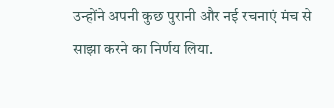उन्होंने अपनी कुछ पुरानी और नई रचनाएं मंच से साझा करने का निर्णय लिया.